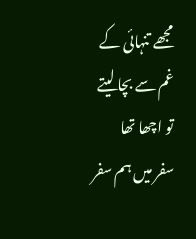مجھے تنہائی کے غم سے بچا لیتے تو اچھا تھا
سفر میں ہم سفر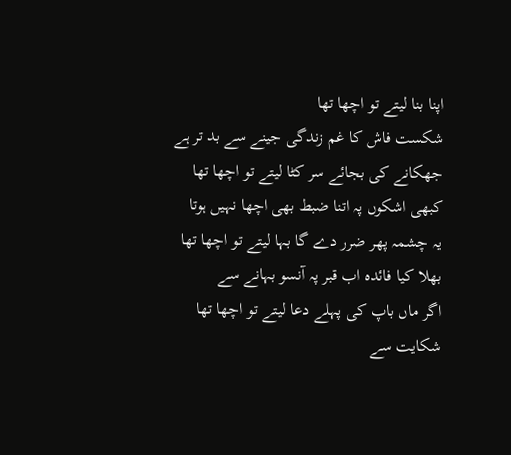اپنا بنا لیتے تو اچھا تھا
شکست فاش کا غم زندگی جینے سے بد تر ہے
جھکانے کی بجائے سر کٹا لیتے تو اچھا تھا
کبھی اشکوں پہ اتنا ضبط بھی اچھا نہیں ہوتا
یہ چشمہ پھر ضرر دے گا بہا لیتے تو اچھا تھا
بھلا کیا فائدہ اب قبر پہ آنسو بہانے سے
اگر ماں باپ کی پہلے دعا لیتے تو اچھا تھا
شکایت سے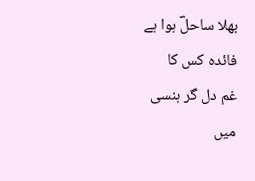بھلا ساحلؔ ہوا ہے فائدہ کس کا
غم دل گر ہنسی میں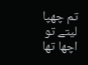تم چھپا لیتے تو اچھا تھا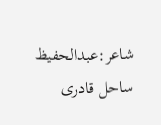شاعر:عبدالحفیظ ساحل قادری